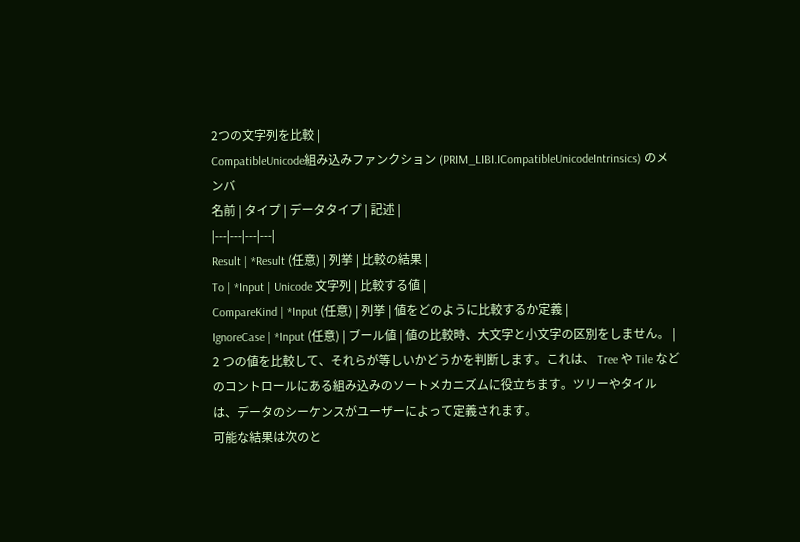2つの文字列を比較 |
CompatibleUnicode組み込みファンクション (PRIM_LIBI.ICompatibleUnicodeIntrinsics) のメンバ
名前 | タイプ | データタイプ | 記述 |
|---|---|---|---|
Result | *Result (任意) | 列挙 | 比較の結果 |
To | *Input | Unicode 文字列 | 比較する値 |
CompareKind | *Input (任意) | 列挙 | 値をどのように比較するか定義 |
IgnoreCase | *Input (任意) | ブール値 | 値の比較時、大文字と小文字の区別をしません。 |
2 つの値を比較して、それらが等しいかどうかを判断します。これは、 Tree や Tile などのコントロールにある組み込みのソートメカニズムに役立ちます。ツリーやタイルは、データのシーケンスがユーザーによって定義されます。
可能な結果は次のと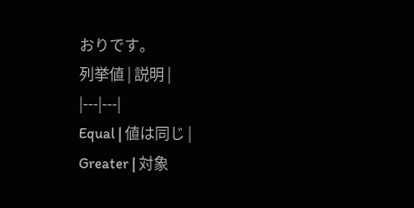おりです。
列挙値 | 説明 |
|---|---|
Equal | 値は同じ |
Greater | 対象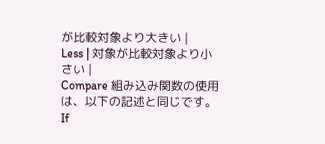が比較対象より大きい |
Less | 対象が比較対象より小さい |
Compare 組み込み関数の使用は、以下の記述と同じです。
If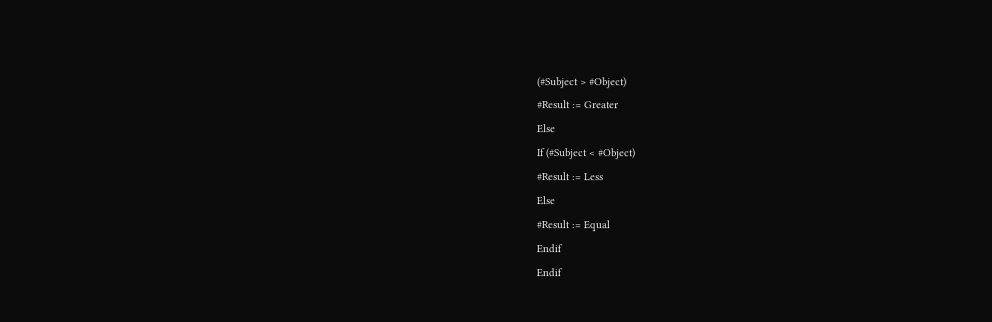(#Subject > #Object)
#Result := Greater
Else
If (#Subject < #Object)
#Result := Less
Else
#Result := Equal
Endif
Endif